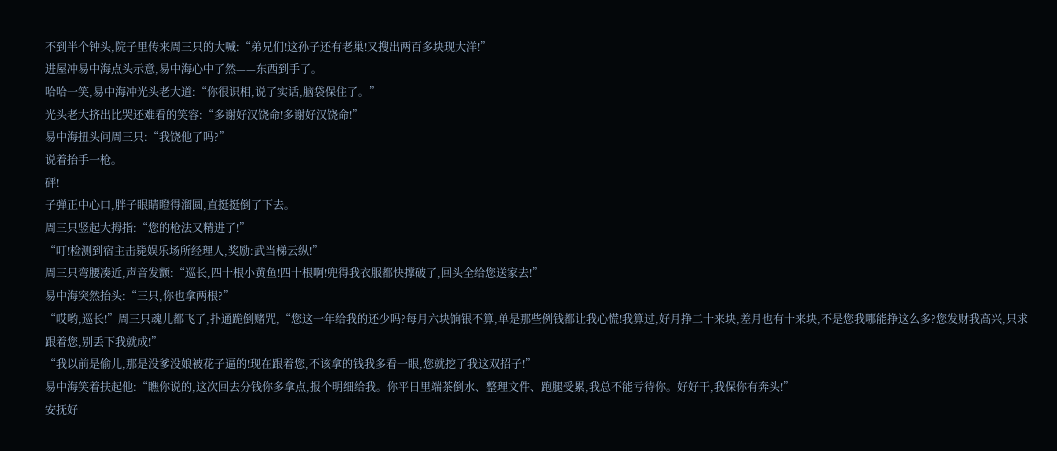不到半个钟头,院子里传来周三只的大喊:“弟兄们!这孙子还有老巢!又搜出两百多块现大洋!”
进屋冲易中海点头示意,易中海心中了然——东西到手了。
哈哈一笑,易中海冲光头老大道:“你很识相,说了实话,脑袋保住了。”
光头老大挤出比哭还难看的笑容:“多谢好汉饶命!多谢好汉饶命!”
易中海扭头问周三只:“我饶他了吗?”
说着抬手一枪。
砰!
子弹正中心口,胖子眼睛瞪得溜圆,直挺挺倒了下去。
周三只竖起大拇指:“您的枪法又精进了!”
“叮!检测到宿主击毙娱乐场所经理人,奖励:武当梯云纵!”
周三只弯腰凑近,声音发颤:“巡长,四十根小黄鱼!四十根啊!兜得我衣服都快撑破了,回头全给您送家去!”
易中海突然抬头:“三只,你也拿两根?”
“哎哟,巡长!”周三只魂儿都飞了,扑通跪倒赌咒,“您这一年给我的还少吗?每月六块饷银不算,单是那些例钱都让我心慌!我算过,好月挣二十来块,差月也有十来块,不是您我哪能挣这么多?您发财我高兴,只求跟着您,别丢下我就成!”
“我以前是偷儿,那是没爹没娘被花子逼的!现在跟着您,不该拿的钱我多看一眼,您就挖了我这双招子!”
易中海笑着扶起他:“瞧你说的,这次回去分钱你多拿点,报个明细给我。你平日里端茶倒水、整理文件、跑腿受累,我总不能亏待你。好好干,我保你有奔头!”
安抚好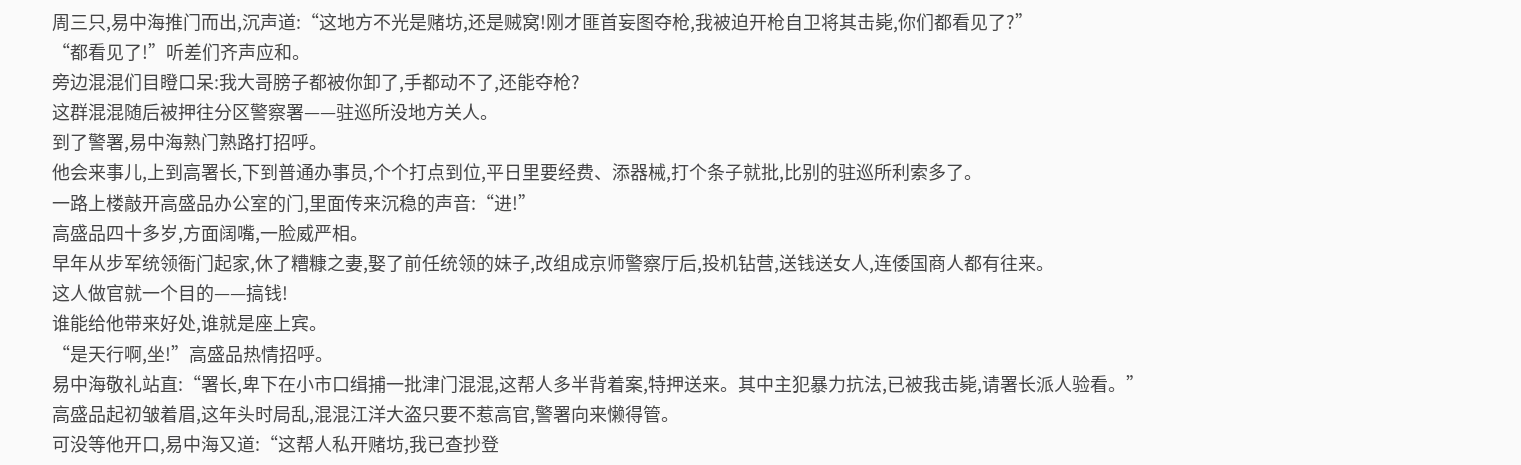周三只,易中海推门而出,沉声道:“这地方不光是赌坊,还是贼窝!刚才匪首妄图夺枪,我被迫开枪自卫将其击毙,你们都看见了?”
“都看见了!”听差们齐声应和。
旁边混混们目瞪口呆:我大哥膀子都被你卸了,手都动不了,还能夺枪?
这群混混随后被押往分区警察署——驻巡所没地方关人。
到了警署,易中海熟门熟路打招呼。
他会来事儿,上到高署长,下到普通办事员,个个打点到位,平日里要经费、添器械,打个条子就批,比别的驻巡所利索多了。
一路上楼敲开高盛品办公室的门,里面传来沉稳的声音:“进!”
高盛品四十多岁,方面阔嘴,一脸威严相。
早年从步军统领衙门起家,休了糟糠之妻,娶了前任统领的妹子,改组成京师警察厅后,投机钻营,送钱送女人,连倭国商人都有往来。
这人做官就一个目的——搞钱!
谁能给他带来好处,谁就是座上宾。
“是天行啊,坐!”高盛品热情招呼。
易中海敬礼站直:“署长,卑下在小市口缉捕一批津门混混,这帮人多半背着案,特押送来。其中主犯暴力抗法,已被我击毙,请署长派人验看。”
高盛品起初皱着眉,这年头时局乱,混混江洋大盗只要不惹高官,警署向来懒得管。
可没等他开口,易中海又道:“这帮人私开赌坊,我已查抄登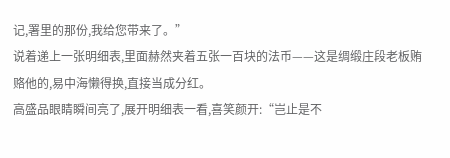记,署里的那份,我给您带来了。”
说着递上一张明细表,里面赫然夹着五张一百块的法币——这是绸缎庄段老板贿赂他的,易中海懒得换,直接当成分红。
高盛品眼睛瞬间亮了,展开明细表一看,喜笑颜开:“岂止是不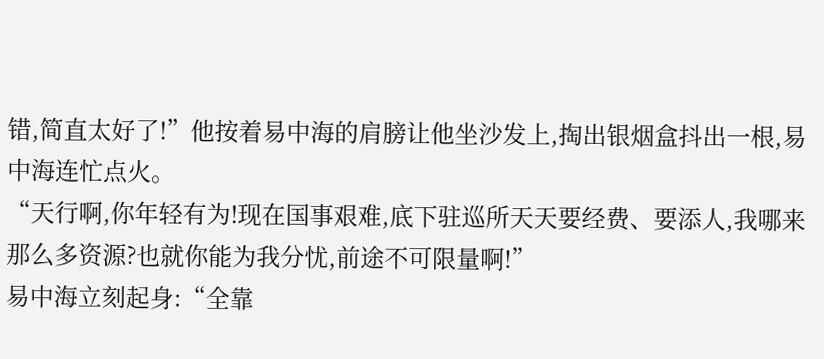错,简直太好了!”他按着易中海的肩膀让他坐沙发上,掏出银烟盒抖出一根,易中海连忙点火。
“天行啊,你年轻有为!现在国事艰难,底下驻巡所天天要经费、要添人,我哪来那么多资源?也就你能为我分忧,前途不可限量啊!”
易中海立刻起身:“全靠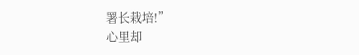署长栽培!”
心里却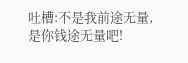吐槽:不是我前途无量,是你钱途无量吧!